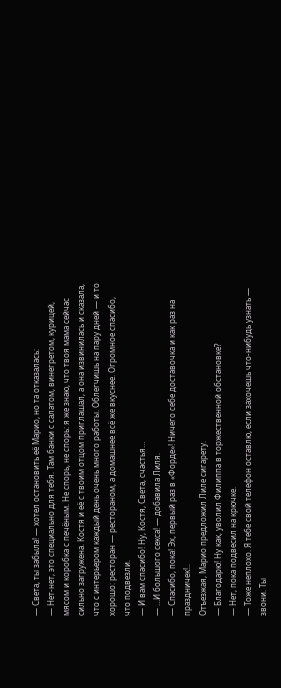— Света, ты забыла! — хотел остановить её Марио, но та отказалась:
— Нет-нет, это специально для тебя. Там банки с салатом, винегретом, курицей, мясом и коробка с печёным. Не спорь, не спорь: я же знаю, что твоя мама сейчас сильно загружена. Костя и её с твоим отцом приглашал, а она извинилась и сказала, что с интерьером каждый день очень много работы. Облегчишь на пару дней — и то хорошо: ресторан — рестораном, а домашнее всё же вкуснее. Огромное спасибо, что подвезли.
— И вам спасибо! Ну, Костя, Света, счастья…
— …И большого секса! — добавила Лиля.
— Спасибо, пока! Эх, первый раз в «Форде»! Ничего себе доставочка и как раз на праздничек!..
Отъезжая, Марио предложил Лиле сигарету.
— Благодарю! Ну как, уволил Филиппа в торжественной обстановке?
— Нет, пока подвесил на крючке.
— Тоже неплохо. Я тебе свой телефон оставлю, если захочешь что-нибудь узнать — звони. Ты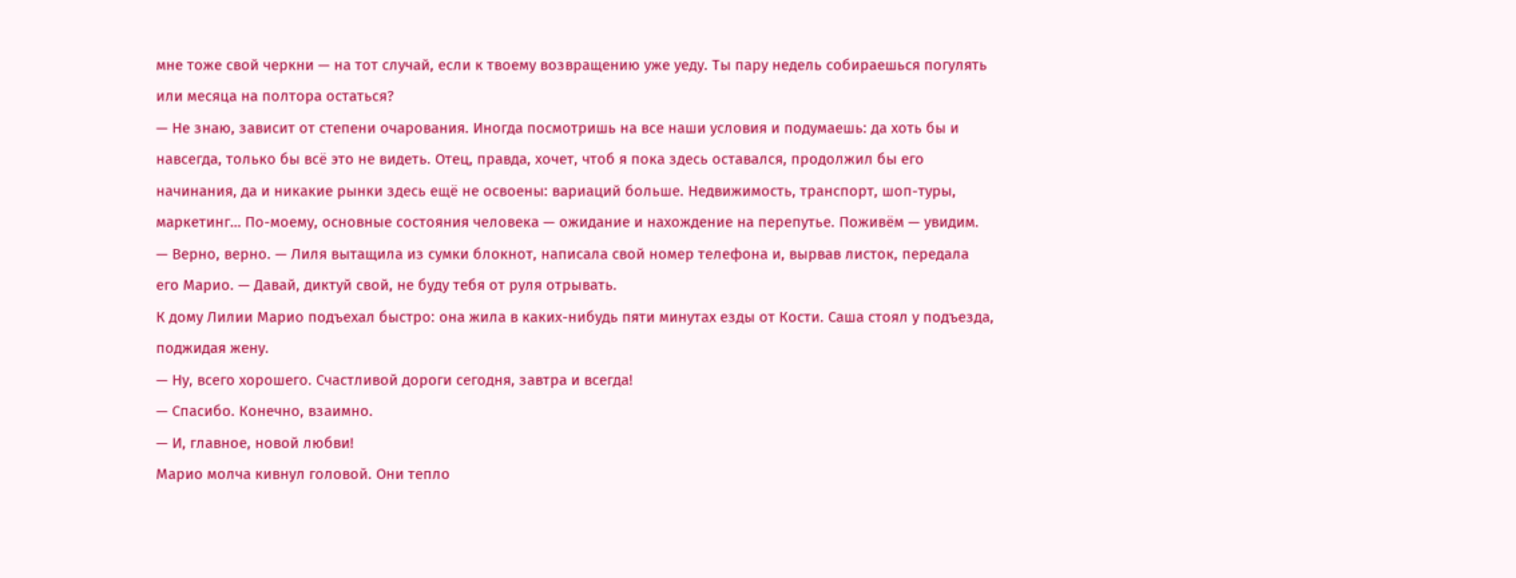мне тоже свой черкни — на тот случай, если к твоему возвращению уже уеду. Ты пару недель собираешься погулять или месяца на полтора остаться?
— Не знаю, зависит от степени очарования. Иногда посмотришь на все наши условия и подумаешь: да хоть бы и навсегда, только бы всё это не видеть. Отец, правда, хочет, чтоб я пока здесь оставался, продолжил бы его начинания, да и никакие рынки здесь ещё не освоены: вариаций больше. Недвижимость, транспорт, шоп-туры, маркетинг… По-моему, основные состояния человека — ожидание и нахождение на перепутье. Поживём — увидим.
— Верно, верно. — Лиля вытащила из сумки блокнот, написала свой номер телефона и, вырвав листок, передала его Марио. — Давай, диктуй свой, не буду тебя от руля отрывать.
К дому Лилии Марио подъехал быстро: она жила в каких-нибудь пяти минутах езды от Кости. Саша стоял у подъезда, поджидая жену.
— Ну, всего хорошего. Счастливой дороги сегодня, завтра и всегда!
— Спасибо. Конечно, взаимно.
— И, главное, новой любви!
Марио молча кивнул головой. Они тепло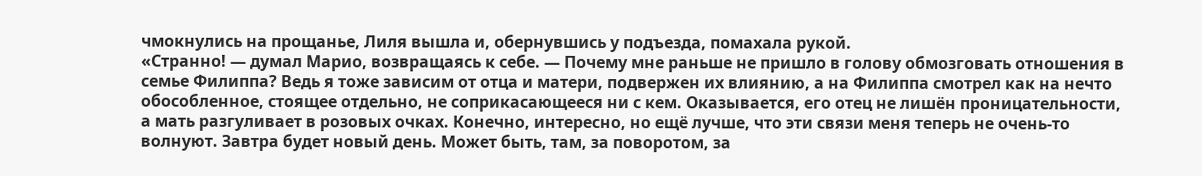чмокнулись на прощанье, Лиля вышла и, обернувшись у подъезда, помахала рукой.
«Странно! — думал Марио, возвращаясь к себе. — Почему мне раньше не пришло в голову обмозговать отношения в семье Филиппа? Ведь я тоже зависим от отца и матери, подвержен их влиянию, а на Филиппа смотрел как на нечто обособленное, стоящее отдельно, не соприкасающееся ни с кем. Оказывается, его отец не лишён проницательности, а мать разгуливает в розовых очках. Конечно, интересно, но ещё лучше, что эти связи меня теперь не очень-то волнуют. Завтра будет новый день. Может быть, там, за поворотом, за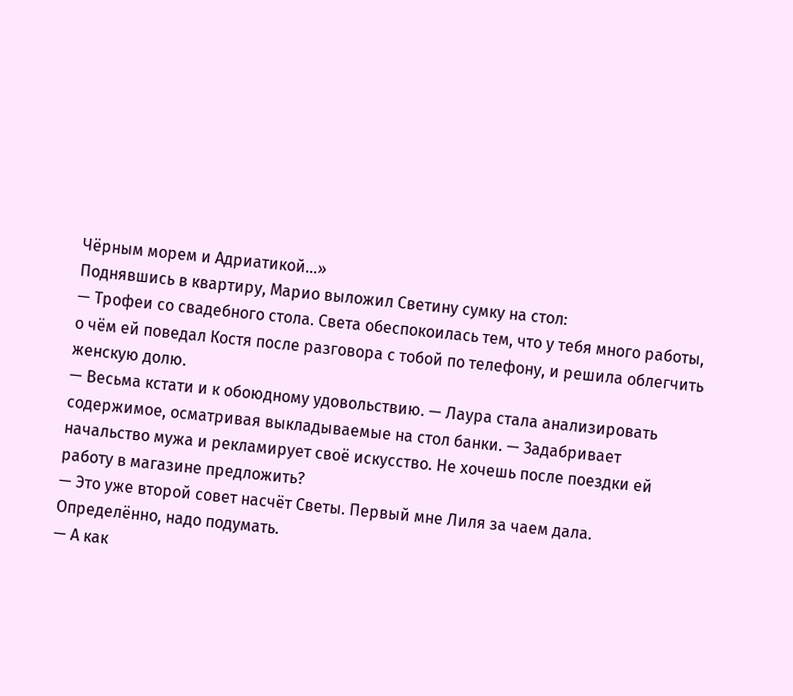Чёрным морем и Адриатикой…»
Поднявшись в квартиру, Марио выложил Светину сумку на стол:
— Трофеи со свадебного стола. Света обеспокоилась тем, что у тебя много работы, о чём ей поведал Костя после разговора с тобой по телефону, и решила облегчить женскую долю.
— Весьма кстати и к обоюдному удовольствию. — Лаура стала анализировать содержимое, осматривая выкладываемые на стол банки. — Задабривает начальство мужа и рекламирует своё искусство. Не хочешь после поездки ей работу в магазине предложить?
— Это уже второй совет насчёт Светы. Первый мне Лиля за чаем дала. Определённо, надо подумать.
— А как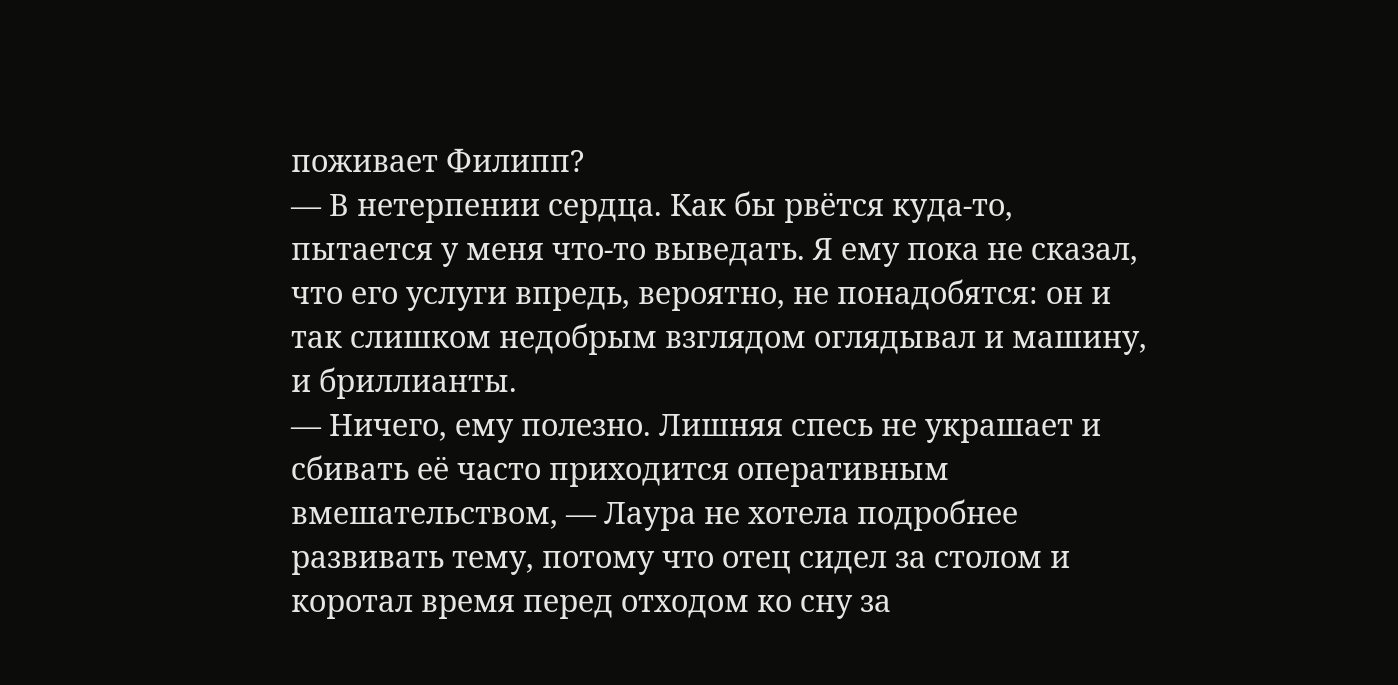поживает Филипп?
— В нетерпении сердца. Как бы рвётся куда-то, пытается у меня что-то выведать. Я ему пока не сказал, что его услуги впредь, вероятно, не понадобятся: он и так слишком недобрым взглядом оглядывал и машину, и бриллианты.
— Ничего, ему полезно. Лишняя спесь не украшает и сбивать её часто приходится оперативным вмешательством, — Лаура не хотела подробнее развивать тему, потому что отец сидел за столом и коротал время перед отходом ко сну за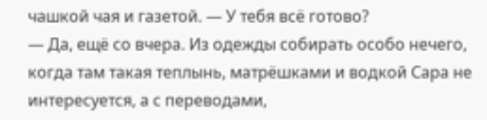чашкой чая и газетой. — У тебя всё готово?
— Да, ещё со вчера. Из одежды собирать особо нечего, когда там такая теплынь, матрёшками и водкой Сара не интересуется, а с переводами,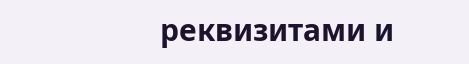реквизитами и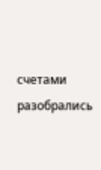счетами разобрались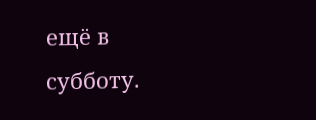ещё в субботу.